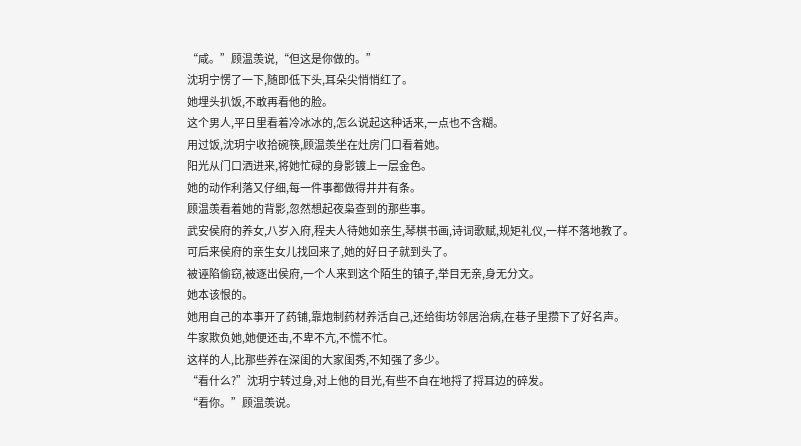“咸。”顾温羡说,“但这是你做的。”
沈玥宁愣了一下,随即低下头,耳朵尖悄悄红了。
她埋头扒饭,不敢再看他的脸。
这个男人,平日里看着冷冰冰的,怎么说起这种话来,一点也不含糊。
用过饭,沈玥宁收拾碗筷,顾温羡坐在灶房门口看着她。
阳光从门口洒进来,将她忙碌的身影镀上一层金色。
她的动作利落又仔细,每一件事都做得井井有条。
顾温羡看着她的背影,忽然想起夜枭查到的那些事。
武安侯府的养女,八岁入府,程夫人待她如亲生,琴棋书画,诗词歌赋,规矩礼仪,一样不落地教了。
可后来侯府的亲生女儿找回来了,她的好日子就到头了。
被诬陷偷窃,被逐出侯府,一个人来到这个陌生的镇子,举目无亲,身无分文。
她本该恨的。
她用自己的本事开了药铺,靠炮制药材养活自己,还给街坊邻居治病,在巷子里攒下了好名声。
牛家欺负她,她便还击,不卑不亢,不慌不忙。
这样的人,比那些养在深闺的大家闺秀,不知强了多少。
“看什么?”沈玥宁转过身,对上他的目光,有些不自在地捋了捋耳边的碎发。
“看你。”顾温羡说。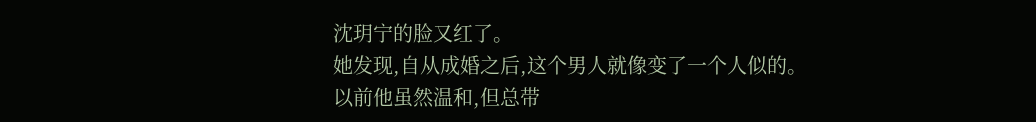沈玥宁的脸又红了。
她发现,自从成婚之后,这个男人就像变了一个人似的。
以前他虽然温和,但总带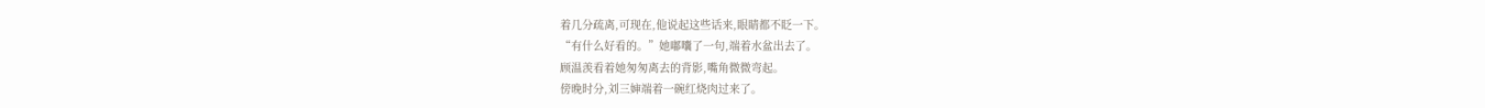着几分疏离,可现在,他说起这些话来,眼睛都不眨一下。
“有什么好看的。”她嘟囔了一句,端着水盆出去了。
顾温羡看着她匆匆离去的背影,嘴角微微弯起。
傍晚时分,刘三婶端着一碗红烧肉过来了。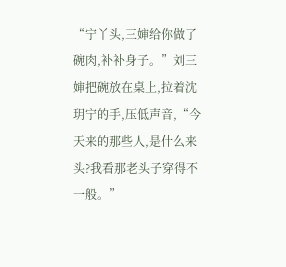“宁丫头,三婶给你做了碗肉,补补身子。”刘三婶把碗放在桌上,拉着沈玥宁的手,压低声音,“今天来的那些人,是什么来头?我看那老头子穿得不一般。”